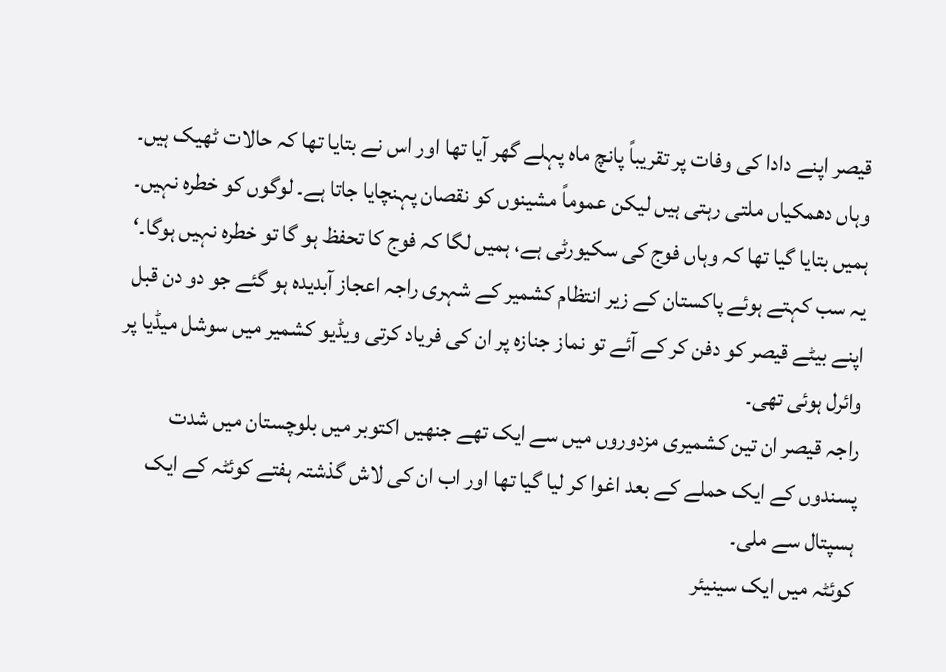قیصر اپنے دادا کی وفات پر تقریباً پانچ ماہ پہلے گھر آیا تھا اور اس نے بتایا تھا کہ حالات ٹھیک ہیں۔ وہاں دھمکیاں ملتی رہتی ہیں لیکن عموماً مشینوں کو نقصان پہنچایا جاتا ہے۔ لوگوں کو خطرہ نہیں۔ ہمیں بتایا گیا تھا کہ وہاں فوج کی سکیورٹی ہے، ہمیں لگا کہ فوج کا تحفظ ہو گا تو خطرہ نہیں ہوگا۔‘
یہ سب کہتے ہوئے پاکستان کے زیر انتظام کشمیر کے شہری راجہ اعجاز آبدیدہ ہو گئے جو دو دن قبل اپنے بیٹے قیصر کو دفن کر کے آئے تو نماز جنازہ پر ان کی فریاد کرتی ویڈیو کشمیر میں سوشل میڈیا پر وائرل ہوئی تھی۔
راجہ قیصر ان تین کشمیری مزدوروں میں سے ایک تھے جنھیں اکتوبر میں بلوچستان میں شدت پسندوں کے ایک حملے کے بعد اغوا کر لیا گیا تھا اور اب ان کی لاش گذشتہ ہفتے کوئٹہ کے ایک ہسپتال سے ملی۔
کوئٹہ میں ایک سینیئر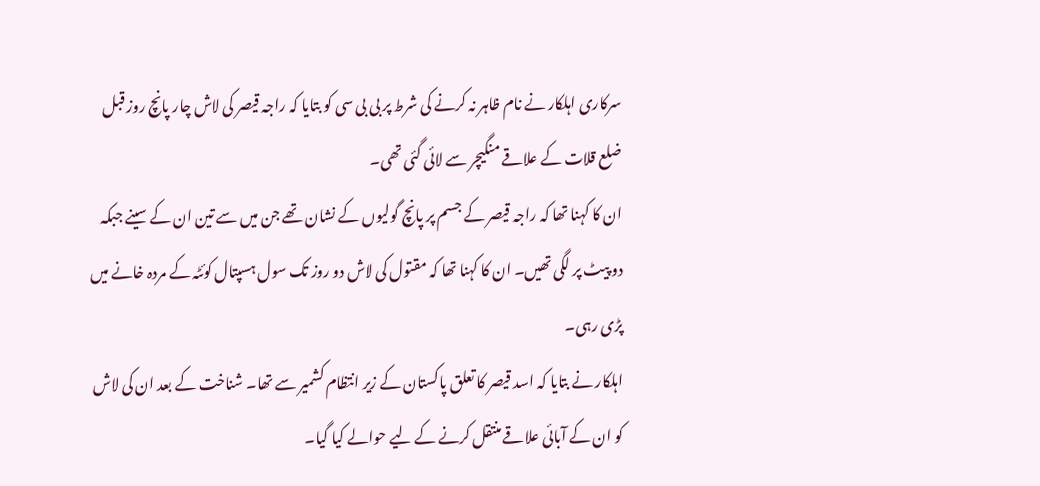سرکاری اہلکار نے نام ظاہر نہ کرنے کی شرط پر بی بی سی کو بتایا کہ راجہ قیصر کی لاش چار پانچ روز قبل ضلع قلات کے علاقے منگیچر سے لائی گئی تھی۔
ان کا کہنا تھا کہ راجہ قیصر کے جسم پر پانچ گولیوں کے نشان تھے جن میں سے تین ان کے سینے جبکہ دو پیٹ پر لگی تھیں۔ ان کا کہنا تھا کہ مقتول کی لاش دو روز تک سول ہسپتال کوئٹہ کے مردہ خانے میں پڑی رہی۔
اہلکار نے بتایا کہ اسد قیصر کا تعلق پاکستان کے زیر انتظام کشمیر سے تھا۔ شناخت کے بعد ان کی لاش کو ان کے آبائی علاقے منتقل کرنے کے لیے حوالے کیا گیا۔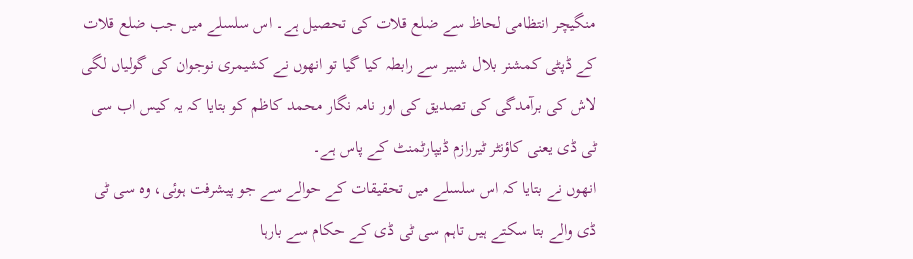منگیچر انتظامی لحاظ سے ضلع قلات کی تحصیل ہے۔ اس سلسلے میں جب ضلع قلات کے ڈپٹی کمشنر بلال شبیر سے رابطہ کیا گیا تو انھوں نے کشیمری نوجوان کی گولیاں لگی لاش کی برآمدگی کی تصدیق کی اور نامہ نگار محمد کاظم کو بتایا کہ یہ کیس اب سی ٹی ڈی یعنی کاؤنٹر ٹیررازم ڈیپارٹمنٹ کے پاس ہے۔
انھوں نے بتایا کہ اس سلسلے میں تحقیقات کے حوالے سے جو پیشرفت ہوئی، وہ سی ٹی ڈی والے بتا سکتے ہیں تاہم سی ٹی ڈی کے حکام سے بارہا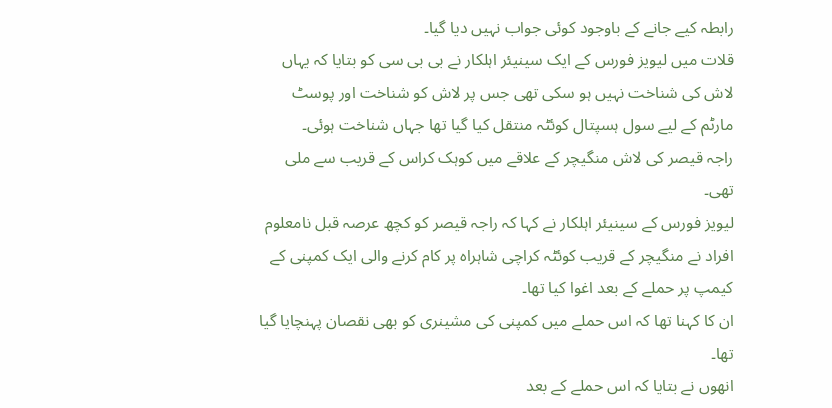رابطہ کیے جانے کے باوجود کوئی جواب نہیں دیا گیا۔
قلات میں لیویز فورس کے ایک سینیئر اہلکار نے بی بی سی کو بتایا کہ یہاں لاش کی شناخت نہیں ہو سکی تھی جس پر لاش کو شناخت اور پوسٹ مارٹم کے لیے سول ہسپتال کوئٹہ منتقل کیا گیا تھا جہاں شناخت ہوئی۔
راجہ قیصر کی لاش منگیچر کے علاقے میں کوہک کراس کے قریب سے ملی تھی۔
لیویز فورس کے سینیئر اہلکار نے کہا کہ راجہ قیصر کو کچھ عرصہ قبل نامعلوم افراد نے منگیچر کے قریب کوئٹہ کراچی شاہراہ پر کام کرنے والی ایک کمپنی کے کیمپ پر حملے کے بعد اغوا کیا تھا۔
ان کا کہنا تھا کہ اس حملے میں کمپنی کی مشینری کو بھی نقصان پہنچایا گیا تھا۔
انھوں نے بتایا کہ اس حملے کے بعد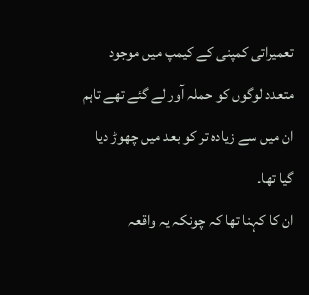تعمیراتی کمپنی کے کیمپ میں موجود متعدد لوگوں کو حملہ آور لے گئے تھے تاہم ان میں سے زیادہ تر کو بعد میں چھوڑ دیا گیا تھا۔
ان کا کہنا تھا کہ چونکہ یہ واقعہ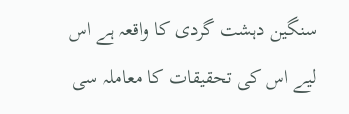سنگین دہشت گردی کا واقعہ ہے اس لیے اس کی تحقیقات کا معاملہ سی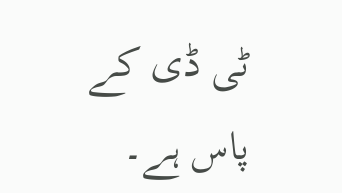ٹی ڈی کے پاس ہے۔